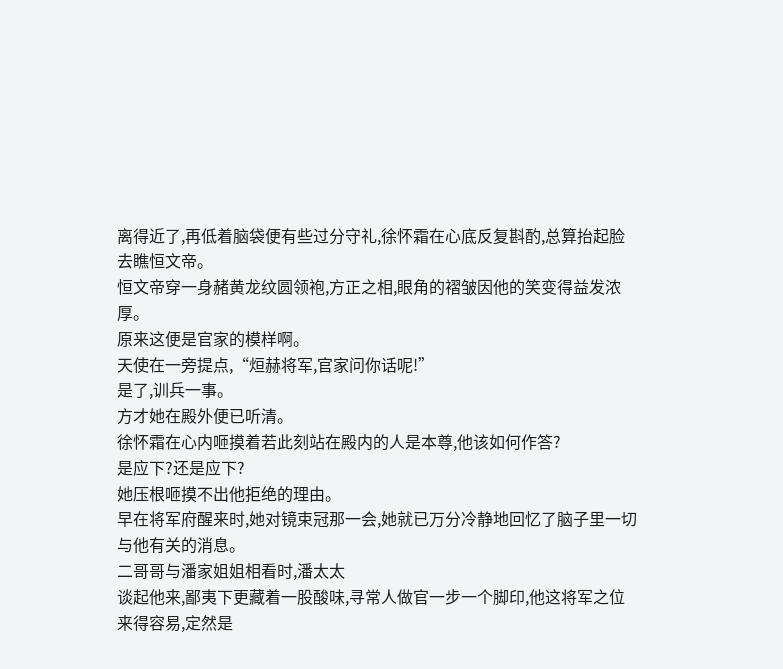离得近了,再低着脑袋便有些过分守礼,徐怀霜在心底反复斟酌,总算抬起脸去瞧恒文帝。
恒文帝穿一身赭黄龙纹圆领袍,方正之相,眼角的褶皱因他的笑变得益发浓厚。
原来这便是官家的模样啊。
天使在一旁提点,“烜赫将军,官家问你话呢!”
是了,训兵一事。
方才她在殿外便已听清。
徐怀霜在心内咂摸着若此刻站在殿内的人是本尊,他该如何作答?
是应下?还是应下?
她压根咂摸不出他拒绝的理由。
早在将军府醒来时,她对镜束冠那一会,她就已万分冷静地回忆了脑子里一切与他有关的消息。
二哥哥与潘家姐姐相看时,潘太太
谈起他来,鄙夷下更藏着一股酸味,寻常人做官一步一个脚印,他这将军之位来得容易,定然是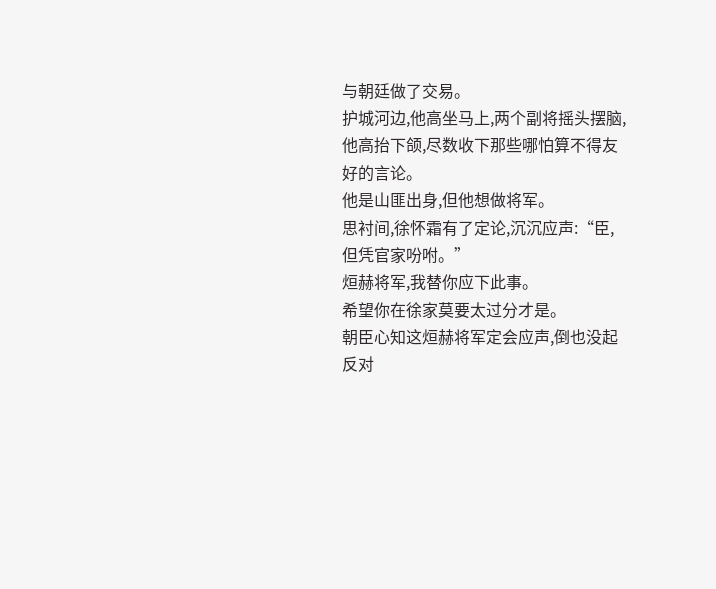与朝廷做了交易。
护城河边,他高坐马上,两个副将摇头摆脑,他高抬下颌,尽数收下那些哪怕算不得友好的言论。
他是山匪出身,但他想做将军。
思衬间,徐怀霜有了定论,沉沉应声:“臣,但凭官家吩咐。”
烜赫将军,我替你应下此事。
希望你在徐家莫要太过分才是。
朝臣心知这烜赫将军定会应声,倒也没起反对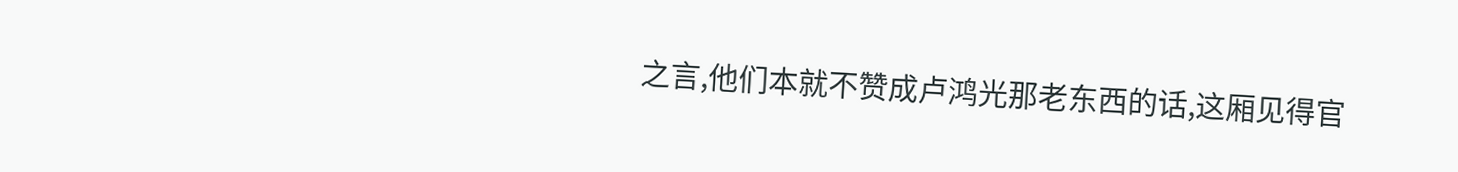之言,他们本就不赞成卢鸿光那老东西的话,这厢见得官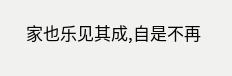家也乐见其成,自是不再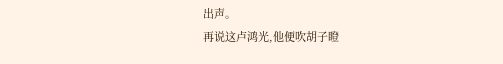出声。
再说这卢鸿光,他便吹胡子瞪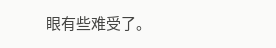眼有些难受了。